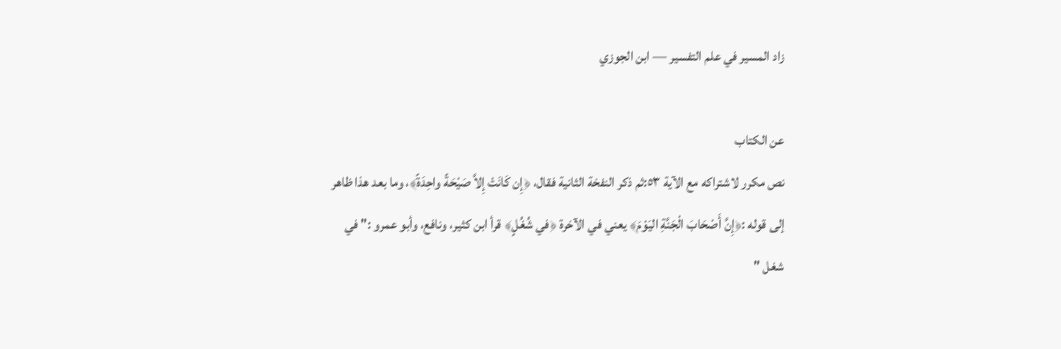زاد المسير في علم التفسير — ابن الجوزي

عن الكتاب
نص مكرر لاشتراكه مع الآية ٥٣:ثم ذكر النفخة الثانية فقال، ﴿إِن كَانَتْ إِلاَّ صَيْحَةً واحِدَةً﴾، وما بعد هذا ظاهر إلى قوله :﴿إِنَّ أَصْحَابَ الْجَنَّةِ اليَوْمَ﴾ يعني في الآخرة ﴿في شُغُلٍ﴾ قرأ ابن كثير، ونافع، وأبو عمرو :" في شغل "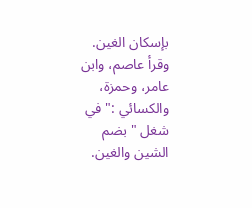بإسكان الغين. وقرأ عاصم، وابن عامر، وحمزة، والكسائي :" في شغل " بضم الشين والغين.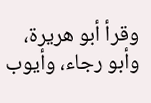وقرأ أبو هريرة، وأبو رجاء، وأيوب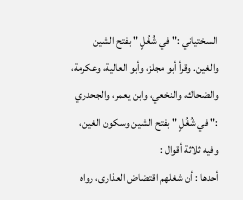السختياني :" في شُغُلٍ " بفتح الشين والغين. وقرأ أبو مجلز، وأبو العالية، وعكرمة، والضحاك، والنخعي، وابن يعمر، والجحدري :" في شُغُلٍ " بفتح الشين وسكون الغين، وفيه ثلاثة أقوال :
أحدها : أن شغلهم اقتضاض العذارى، رواه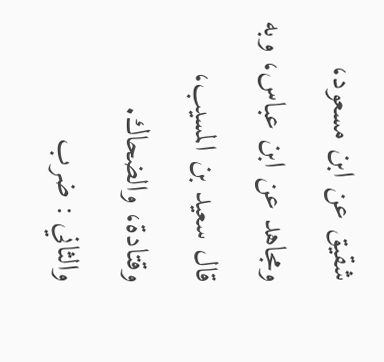شقيق عن ابن مسعود، ومجاهد عن ابن عباس، وبه قال سعيد بن المسيب، وقتادة، والضحاك.
والثاني : ضرب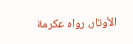الأوتار، رواه عكرمة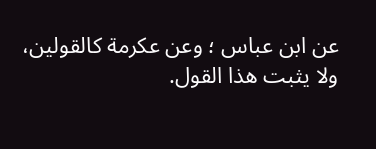عن ابن عباس ؛ وعن عكرمة كالقولين، ولا يثبت هذا القول.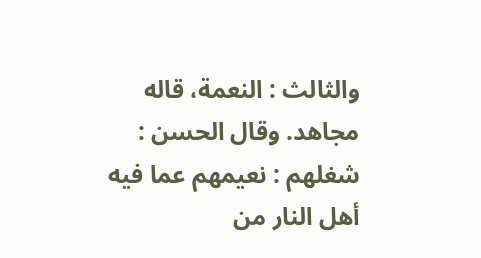والثالث : النعمة، قاله مجاهد. وقال الحسن : شغلهم : نعيمهم عما فيه أهل النار من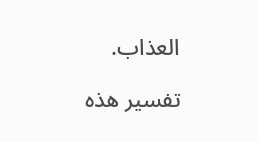العذاب.

تفسير هذه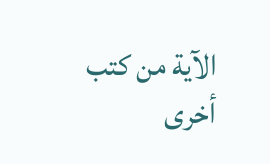الآية من كتب أخرى